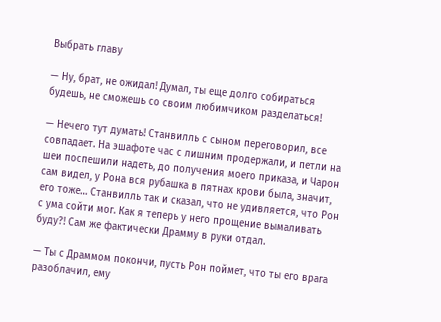Выбрать главу

— Ну, брат, не ожидал! Думал, ты еще долго собираться будешь, не сможешь со своим любимчиком разделаться!

— Нечего тут думать! Станвилль с сыном переговорил, все совпадает. На эшафоте час с лишним продержали, и петли на шеи поспешили надеть, до получения моего приказа, и Чарон сам видел, у Рона вся рубашка в пятнах крови была, значит, его тоже… Станвилль так и сказал, что не удивляется, что Рон с ума сойти мог. Как я теперь у него прощение вымаливать буду?! Сам же фактически Драмму в руки отдал.

— Ты с Драммом покончи, пусть Рон поймет, что ты его врага разоблачил, ему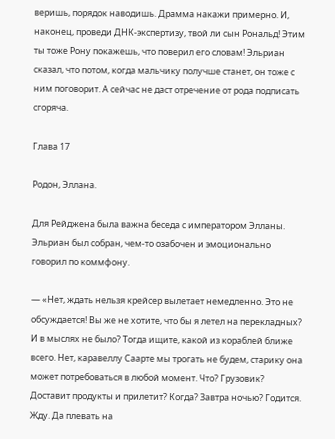веришь, порядок наводишь. Драмма накажи примерно. И, наконец, проведи ДНК-экспертизу, твой ли сын Рональд! Этим ты тоже Рону покажешь, что поверил его словам! Эльриан сказал, что потом, когда мальчику получше станет, он тоже с ним поговорит. А сейчас не даст отречение от рода подписать сгоряча.

Глава 17

Родон, Эллана.

Для Рейджена была важна беседа с императором Элланы. Эльриан был собран, чем-то озабочен и эмоционально говорил по коммфону.

— «Нет, ждать нельзя крейсер вылетает немедленно. Это не обсуждается! Вы же не хотите, что бы я летел на перекладных? И в мыслях не было? Тогда ищите, какой из кораблей ближе всего. Нет, каравеллу Саарте мы трогать не будем, старику она может потребоваться в любой момент. Что? Грузовик? Доставит продукты и прилетит? Когда? Завтра ночью? Годится. Жду. Да плевать на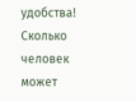удобства! Сколько человек может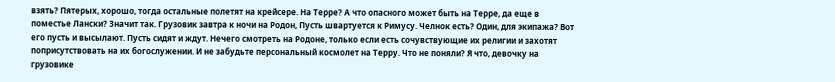взять? Пятерых, хорошо, тогда остальные полетят на крейсере. На Терре? А что опасного может быть на Терре, да еще в поместье Лански? Значит так. Грузовик завтра к ночи на Родон, Пусть швартуется к Римусу. Челнок есть? Один, для экипажа? Вот его пусть и высылают. Пусть сидят и ждут. Нечего смотреть на Родоне, только если есть сочувствующие их религии и захотят поприсутствовать на их богослужении. И не забудьте персональный космолет на Терру. Что не поняли? Я что, девочку на грузовике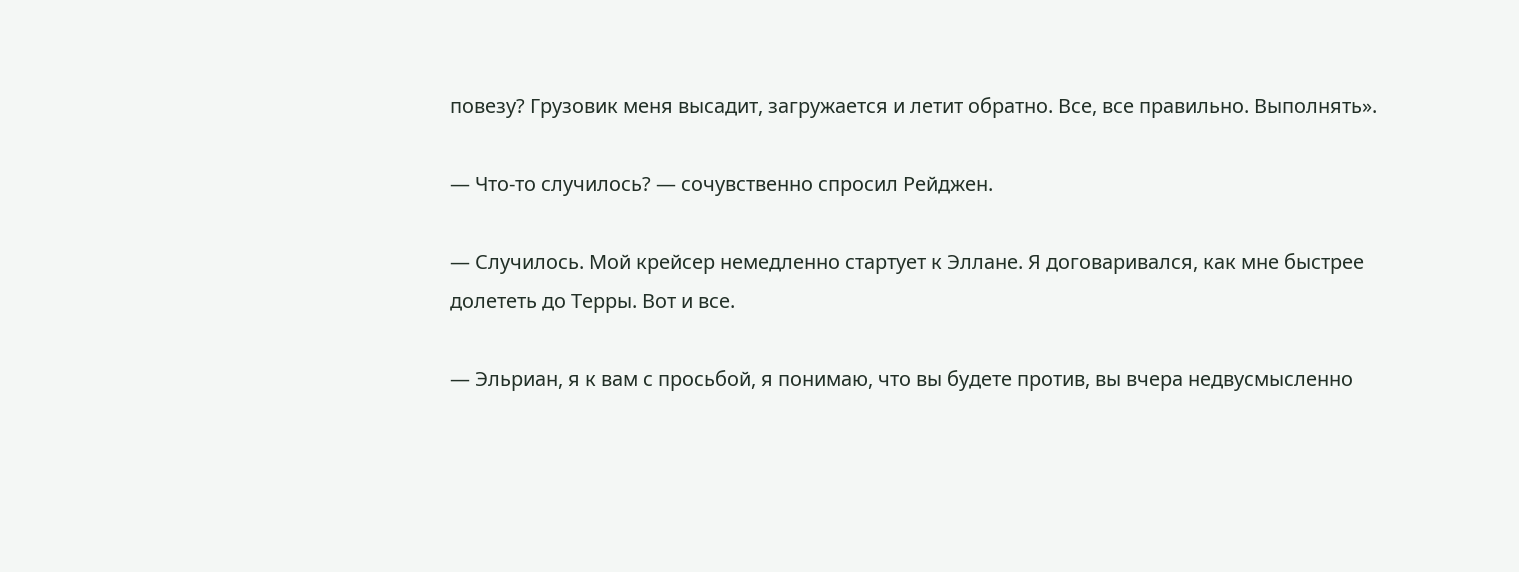повезу? Грузовик меня высадит, загружается и летит обратно. Все, все правильно. Выполнять».

— Что-то случилось? — сочувственно спросил Рейджен.

— Случилось. Мой крейсер немедленно стартует к Эллане. Я договаривался, как мне быстрее долететь до Терры. Вот и все.

— Эльриан, я к вам с просьбой, я понимаю, что вы будете против, вы вчера недвусмысленно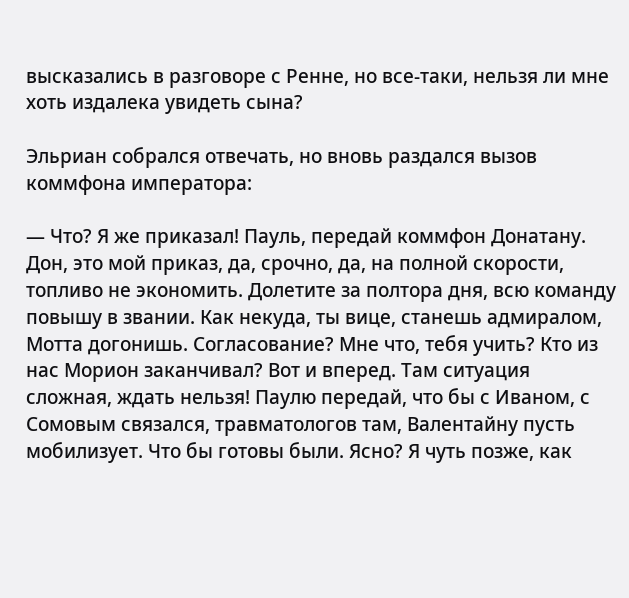высказались в разговоре с Ренне, но все-таки, нельзя ли мне хоть издалека увидеть сына?

Эльриан собрался отвечать, но вновь раздался вызов коммфона императора:

— Что? Я же приказал! Пауль, передай коммфон Донатану. Дон, это мой приказ, да, срочно, да, на полной скорости, топливо не экономить. Долетите за полтора дня, всю команду повышу в звании. Как некуда, ты вице, станешь адмиралом, Мотта догонишь. Согласование? Мне что, тебя учить? Кто из нас Морион заканчивал? Вот и вперед. Там ситуация сложная, ждать нельзя! Паулю передай, что бы с Иваном, с Сомовым связался, травматологов там, Валентайну пусть мобилизует. Что бы готовы были. Ясно? Я чуть позже, как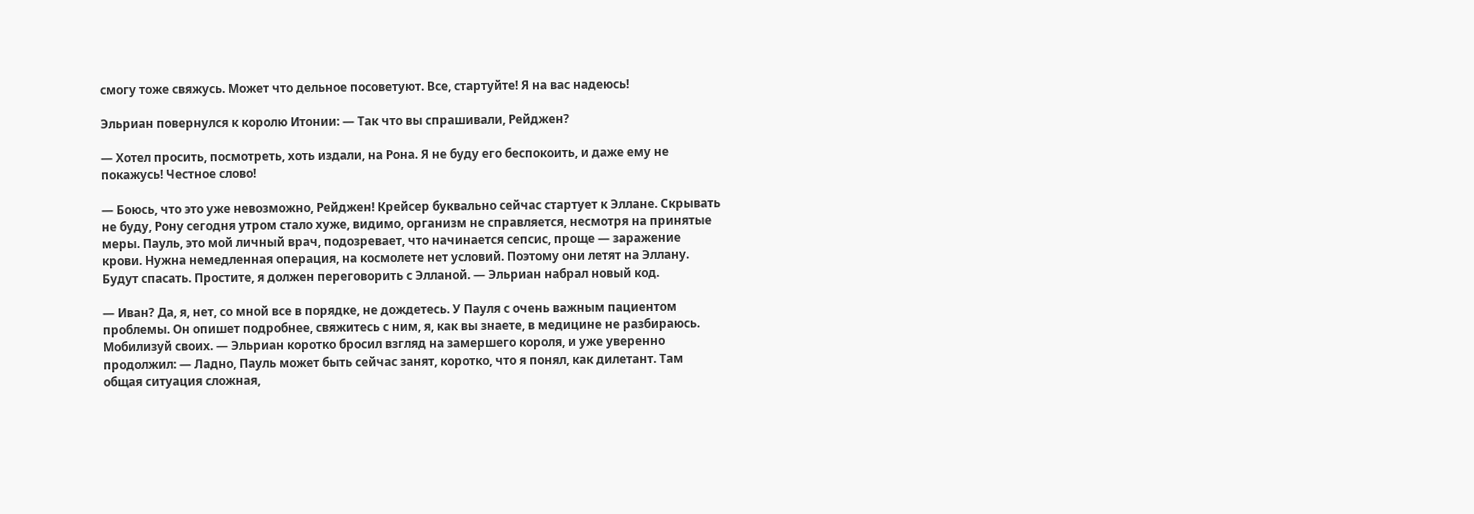смогу тоже свяжусь. Может что дельное посоветуют. Все, стартуйте! Я на вас надеюсь!

Эльриан повернулся к королю Итонии: — Так что вы спрашивали, Рейджен?

— Хотел просить, посмотреть, хоть издали, на Рона. Я не буду его беспокоить, и даже ему не покажусь! Честное слово!

— Боюсь, что это уже невозможно, Рейджен! Крейсер буквально сейчас стартует к Эллане. Скрывать не буду, Рону сегодня утром стало хуже, видимо, организм не справляется, несмотря на принятые меры. Пауль, это мой личный врач, подозревает, что начинается сепсис, проще — заражение крови. Нужна немедленная операция, на космолете нет условий. Поэтому они летят на Эллану. Будут спасать. Простите, я должен переговорить с Элланой. — Эльриан набрал новый код.

— Иван? Да, я, нет, со мной все в порядке, не дождетесь. У Пауля с очень важным пациентом проблемы. Он опишет подробнее, свяжитесь с ним, я, как вы знаете, в медицине не разбираюсь. Мобилизуй своих. — Эльриан коротко бросил взгляд на замершего короля, и уже уверенно продолжил: — Ладно, Пауль может быть сейчас занят, коротко, что я понял, как дилетант. Там общая ситуация сложная,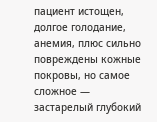пациент истощен, долгое голодание, анемия, плюс сильно повреждены кожные покровы, но самое сложное — застарелый глубокий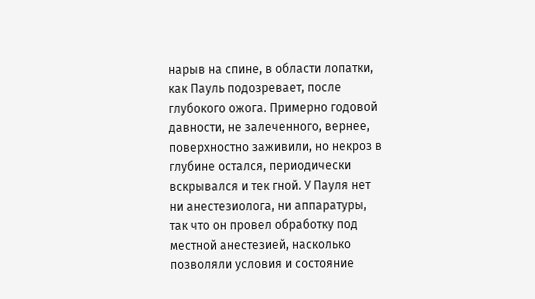нарыв на спине, в области лопатки, как Пауль подозревает, после глубокого ожога. Примерно годовой давности, не залеченного, вернее, поверхностно заживили, но некроз в глубине остался, периодически вскрывался и тек гной. У Пауля нет ни анестезиолога, ни аппаратуры, так что он провел обработку под местной анестезией, насколько позволяли условия и состояние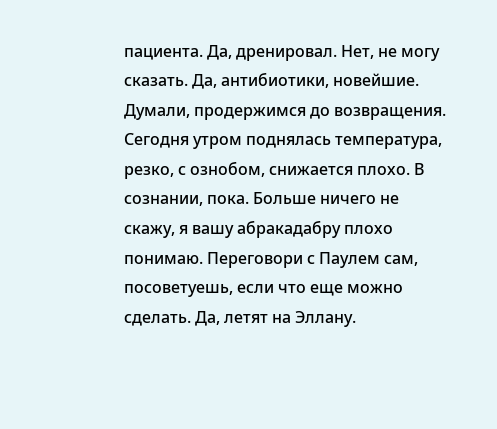пациента. Да, дренировал. Нет, не могу сказать. Да, антибиотики, новейшие. Думали, продержимся до возвращения. Сегодня утром поднялась температура, резко, с ознобом, снижается плохо. В сознании, пока. Больше ничего не скажу, я вашу абракадабру плохо понимаю. Переговори с Паулем сам, посоветуешь, если что еще можно сделать. Да, летят на Эллану.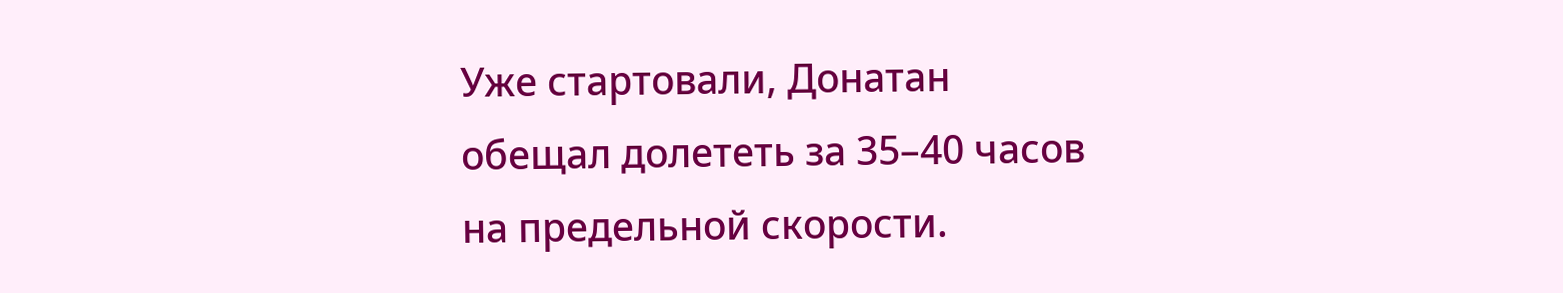Уже стартовали, Донатан обещал долететь за 35–40 часов на предельной скорости.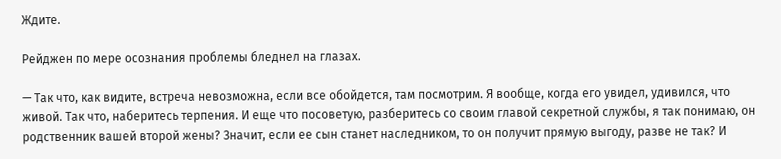Ждите.

Рейджен по мере осознания проблемы бледнел на глазах.

— Так что, как видите, встреча невозможна, если все обойдется, там посмотрим. Я вообще, когда его увидел, удивился, что живой. Так что, наберитесь терпения. И еще что посоветую, разберитесь со своим главой секретной службы, я так понимаю, он родственник вашей второй жены? Значит, если ее сын станет наследником, то он получит прямую выгоду, разве не так? И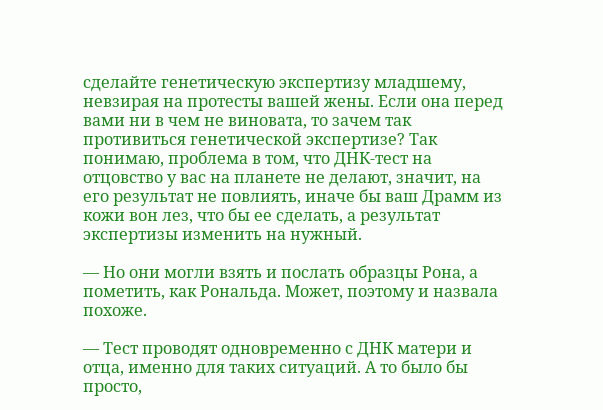сделайте генетическую экспертизу младшему, невзирая на протесты вашей жены. Если она перед вами ни в чем не виновата, то зачем так противиться генетической экспертизе? Так понимаю, проблема в том, что ДНК-тест на отцовство у вас на планете не делают, значит, на его результат не повлиять, иначе бы ваш Драмм из кожи вон лез, что бы ее сделать, а результат экспертизы изменить на нужный.

— Но они могли взять и послать образцы Рона, а пометить, как Рональда. Может, поэтому и назвала похоже.

— Тест проводят одновременно с ДНК матери и отца, именно для таких ситуаций. А то было бы просто,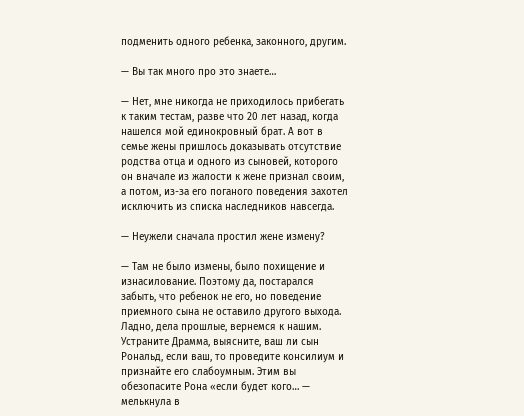подменить одного ребенка, законного, другим.

— Вы так много про это знаете…

— Нет, мне никогда не приходилось прибегать к таким тестам, разве что 20 лет назад, когда нашелся мой единокровный брат. А вот в семье жены пришлось доказывать отсутствие родства отца и одного из сыновей, которого он вначале из жалости к жене признал своим, а потом, из-за его поганого поведения захотел исключить из списка наследников навсегда.

— Неужели сначала простил жене измену?

— Там не было измены, было похищение и изнасилование. Поэтому да, постарался забыть, что ребенок не его, но поведение приемного сына не оставило другого выхода. Ладно, дела прошлые, вернемся к нашим. Устраните Драмма, выясните, ваш ли сын Рональд, если ваш, то проведите консилиум и признайте его слабоумным. Этим вы обезопасите Рона «если будет кого… — мелькнула в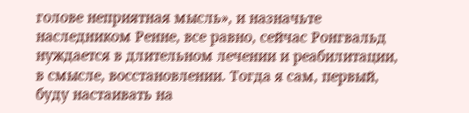голове неприятная мысль», и назначьте наследником Ренне, все равно, сейчас Ронгвальд нуждается в длительном лечении и реабилитации, в смысле, восстановлении. Тогда я сам, первый, буду настаивать на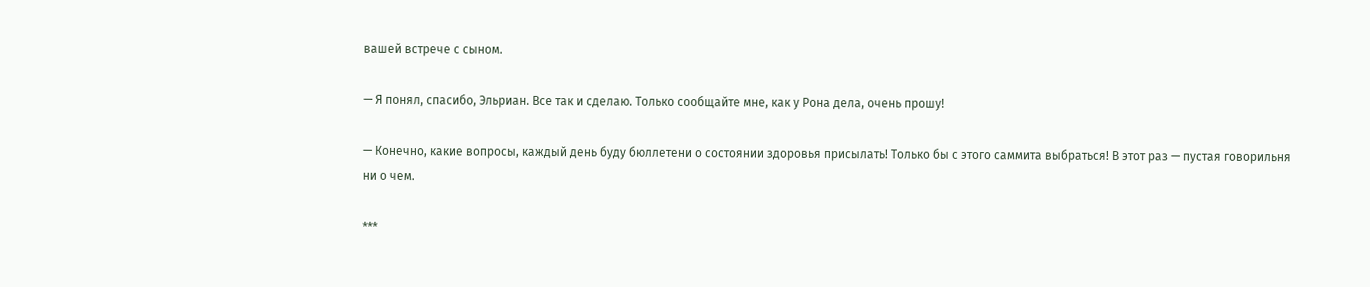вашей встрече с сыном.

— Я понял, спасибо, Эльриан. Все так и сделаю. Только сообщайте мне, как у Рона дела, очень прошу!

— Конечно, какие вопросы, каждый день буду бюллетени о состоянии здоровья присылать! Только бы с этого саммита выбраться! В этот раз — пустая говорильня ни о чем.

***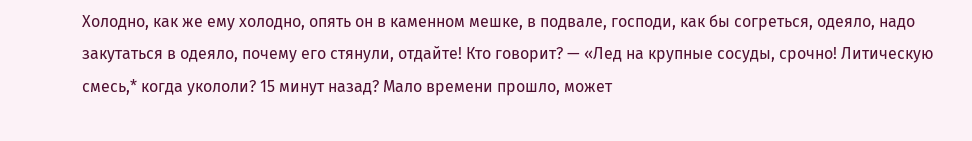Холодно, как же ему холодно, опять он в каменном мешке, в подвале, господи, как бы согреться, одеяло, надо закутаться в одеяло, почему его стянули, отдайте! Кто говорит? — «Лед на крупные сосуды, срочно! Литическую смесь,* когда укололи? 15 минут назад? Мало времени прошло, может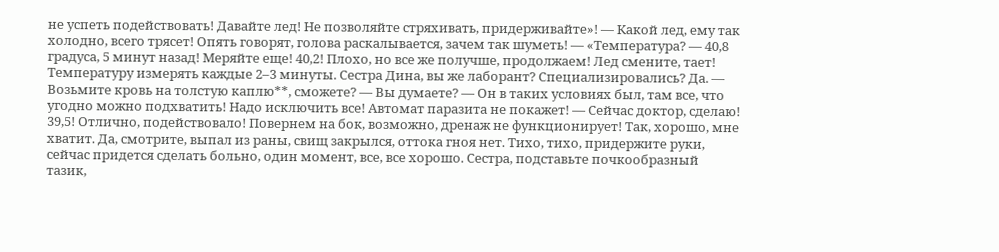не успеть подействовать! Давайте лед! Не позволяйте стряхивать, придерживайте»! — Какой лед, ему так холодно, всего трясет! Опять говорят, голова раскалывается, зачем так шуметь! — «Температура? — 40,8 градуса, 5 минут назад! Меряйте еще! 40,2! Плохо, но все же получше, продолжаем! Лед смените, тает! Температуру измерять каждые 2–3 минуты. Сестра Дина, вы же лаборант? Специализировались? Да. — Возьмите кровь на толстую каплю**, сможете? — Вы думаете? — Он в таких условиях был, там все, что угодно можно подхватить! Надо исключить все! Автомат паразита не покажет! — Сейчас доктор, сделаю! 39,5! Отлично, подействовало! Повернем на бок, возможно, дренаж не функционирует! Так, хорошо, мне хватит. Да, смотрите, выпал из раны, свищ закрылся, оттока гноя нет. Тихо, тихо, придержите руки, сейчас придется сделать больно, один момент, все, все хорошо. Сестра, подставьте почкообразный тазик,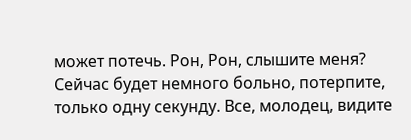может потечь. Рон, Рон, слышите меня? Сейчас будет немного больно, потерпите, только одну секунду. Все, молодец, видите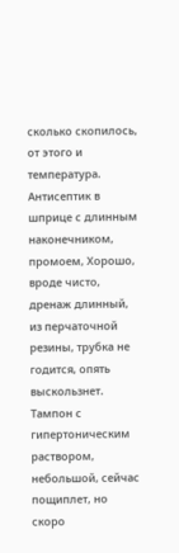сколько скопилось, от этого и температура. Антисептик в шприце с длинным наконечником, промоем, Хорошо, вроде чисто, дренаж длинный, из перчаточной резины, трубка не годится, опять выскользнет. Тампон с гипертоническим раствором, небольшой, сейчас пощиплет, но скоро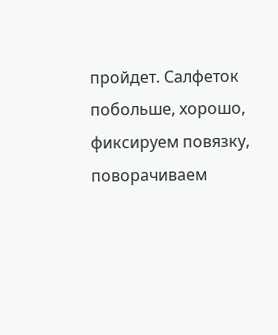пройдет. Салфеток побольше, хорошо, фиксируем повязку, поворачиваем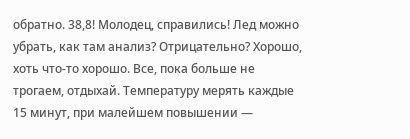обратно. 38,8! Молодец, справились! Лед можно убрать, как там анализ? Отрицательно? Хорошо, хоть что-то хорошо. Все, пока больше не трогаем, отдыхай. Температуру мерять каждые 15 минут, при малейшем повышении —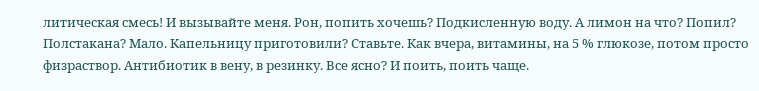литическая смесь! И вызывайте меня. Рон, попить хочешь? Подкисленную воду. А лимон на что? Попил? Полстакана? Мало. Капельницу приготовили? Ставьте. Как вчера, витамины, на 5 % глюкозе, потом просто физраствор. Антибиотик в вену, в резинку. Все ясно? И поить, поить чаще.